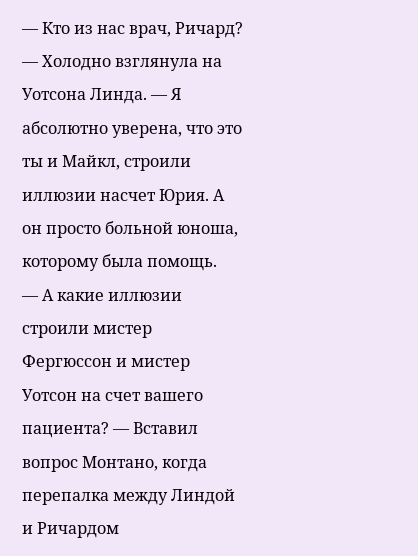— Кто из нас врач, Ричард? — Холодно взглянула на Уотсона Линда. — Я абсолютно уверена, что это ты и Майкл, строили иллюзии насчет Юрия. А он просто больной юноша, которому была помощь.
— А какие иллюзии строили мистер Фергюссон и мистер Уотсон на счет вашего пациента? — Вставил вопрос Монтано, когда перепалка между Линдой и Ричардом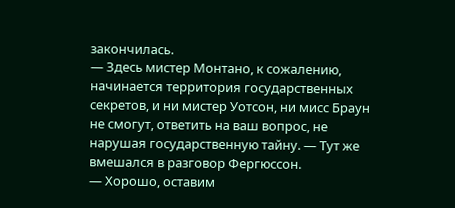закончилась.
— Здесь мистер Монтано, к сожалению, начинается территория государственных секретов, и ни мистер Уотсон, ни мисс Браун не смогут, ответить на ваш вопрос, не нарушая государственную тайну. — Тут же вмешался в разговор Фергюссон.
— Хорошо, оставим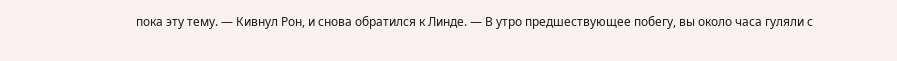пока эту тему. — Кивнул Рон, и снова обратился к Линде. — В утро предшествующее побегу, вы около часа гуляли с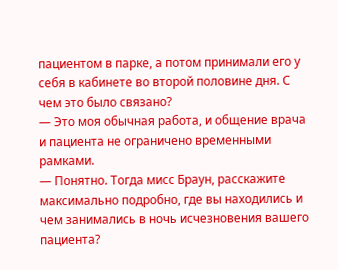пациентом в парке, а потом принимали его у себя в кабинете во второй половине дня. С чем это было связано?
— Это моя обычная работа, и общение врача и пациента не ограничено временными рамками.
— Понятно. Тогда мисс Браун, расскажите максимально подробно, где вы находились и чем занимались в ночь исчезновения вашего пациента?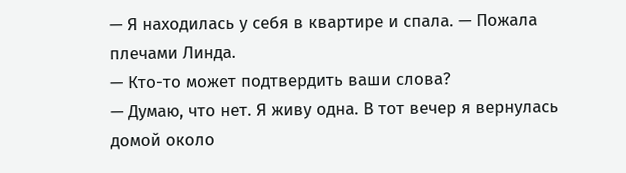— Я находилась у себя в квартире и спала. — Пожала плечами Линда.
— Кто-то может подтвердить ваши слова?
— Думаю, что нет. Я живу одна. В тот вечер я вернулась домой около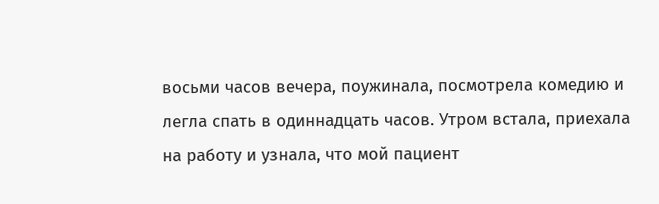восьми часов вечера, поужинала, посмотрела комедию и легла спать в одиннадцать часов. Утром встала, приехала на работу и узнала, что мой пациент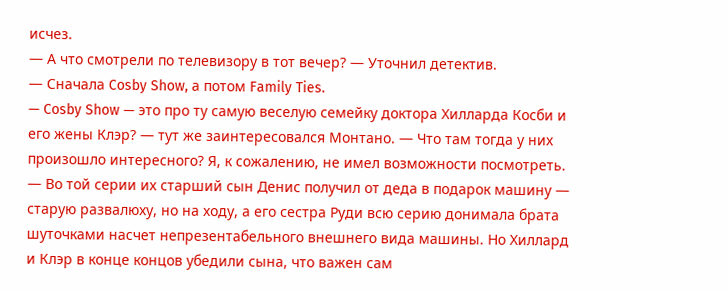исчез.
— А что смотрели по телевизору в тот вечер? — Уточнил детектив.
— Сначала Cosby Show, а потом Family Ties.
— Cosby Show — это про ту самую веселую семейку доктора Хилларда Косби и его жены Клэр? — тут же заинтересовался Монтано. — Что там тогда у них произошло интересного? Я, к сожалению, не имел возможности посмотреть.
— Во той серии их старший сын Денис получил от деда в подарок машину — старую развалюху, но на ходу, а его сестра Руди всю серию донимала брата шуточками насчет непрезентабельного внешнего вида машины. Но Хиллард и Клэр в конце концов убедили сына, что важен сам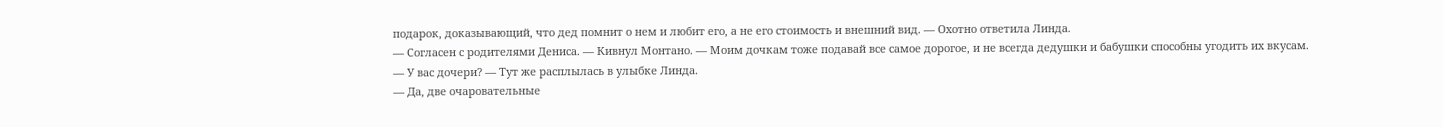подарок, доказывающий, что дед помнит о нем и любит его, а не его стоимость и внешний вид. — Охотно ответила Линда.
— Согласен с родителями Дениса. — Кивнул Монтано. — Моим дочкам тоже подавай все самое дорогое, и не всегда дедушки и бабушки способны угодить их вкусам.
— У вас дочери? — Тут же расплылась в улыбке Линда.
— Да, две очаровательные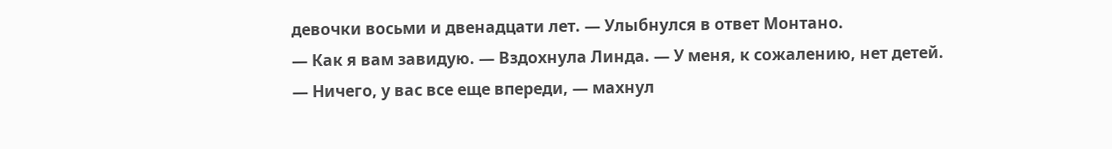девочки восьми и двенадцати лет. — Улыбнулся в ответ Монтано.
— Как я вам завидую. — Вздохнула Линда. — У меня, к сожалению, нет детей.
— Ничего, у вас все еще впереди, — махнул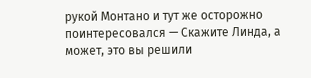рукой Монтано и тут же осторожно поинтересовался — Скажите Линда, а может, это вы решили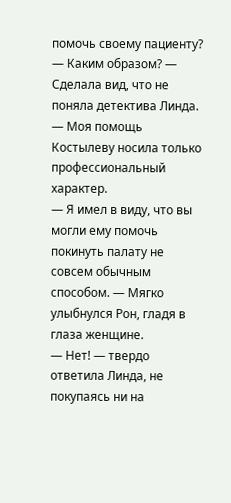помочь своему пациенту?
— Каким образом? — Сделала вид, что не поняла детектива Линда. — Моя помощь Костылеву носила только профессиональный характер.
— Я имел в виду, что вы могли ему помочь покинуть палату не совсем обычным способом. — Мягко улыбнулся Рон, гладя в глаза женщине.
— Нет! — твердо ответила Линда, не покупаясь ни на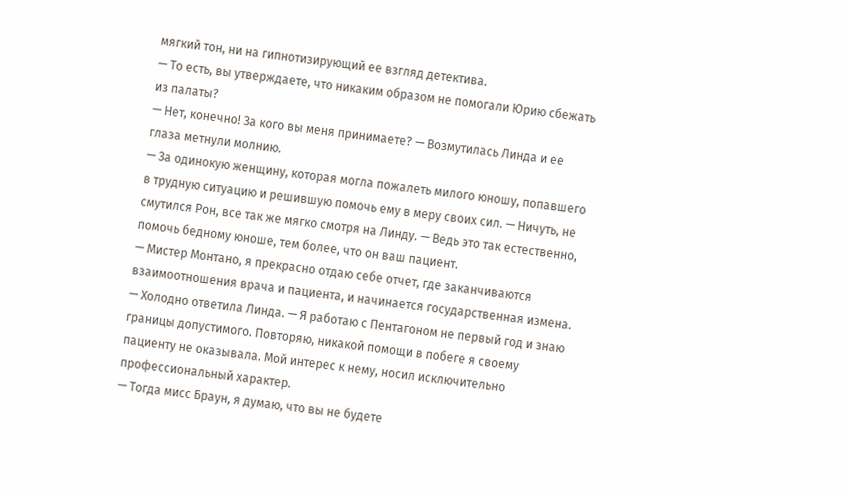мягкий тон, ни на гипнотизирующий ее взгляд детектива.
— То есть, вы утверждаете, что никаким образом не помогали Юрию сбежать из палаты?
— Нет, конечно! За кого вы меня принимаете? — Возмутилась Линда и ее глаза метнули молнию.
— За одинокую женщину, которая могла пожалеть милого юношу, попавшего в трудную ситуацию и решившую помочь ему в меру своих сил. — Ничуть, не смутился Рон, все так же мягко смотря на Линду. — Ведь это так естественно, помочь бедному юноше, тем более, что он ваш пациент.
— Мистер Монтано, я прекрасно отдаю себе отчет, где заканчиваются взаимоотношения врача и пациента, и начинается государственная измена. — Холодно ответила Линда. — Я работаю с Пентагоном не первый год и знаю границы допустимого. Повторяю, никакой помощи в побеге я своему пациенту не оказывала. Мой интерес к нему, носил исключительно профессиональный характер.
— Тогда мисс Браун, я думаю, что вы не будете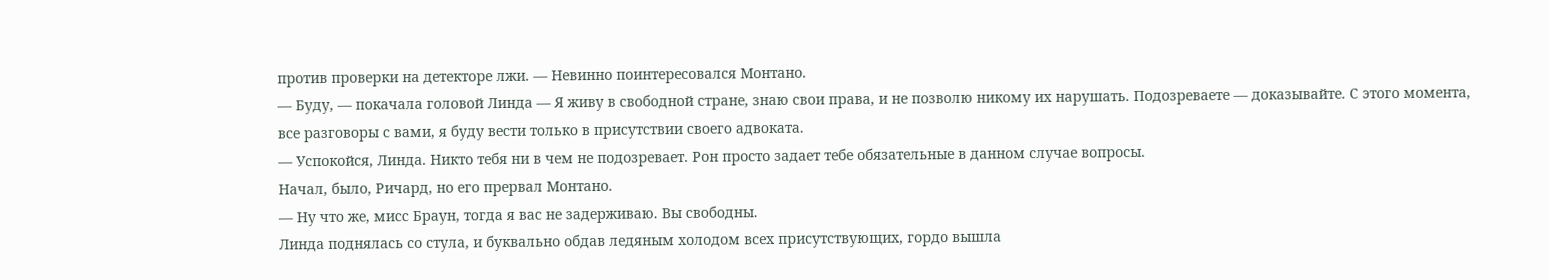против проверки на детекторе лжи. — Невинно поинтересовался Монтано.
— Буду, — покачала головой Линда — Я живу в свободной стране, знаю свои права, и не позволю никому их нарушать. Подозреваете — доказывайте. С этого момента, все разговоры с вами, я буду вести только в присутствии своего адвоката.
— Успокойся, Линда. Никто тебя ни в чем не подозревает. Рон просто задает тебе обязательные в данном случае вопросы.
Начал, было, Ричард, но его прервал Монтано.
— Ну что же, мисс Браун, тогда я вас не задерживаю. Вы свободны.
Линда поднялась со стула, и буквально обдав ледяным холодом всех присутствующих, гордо вышла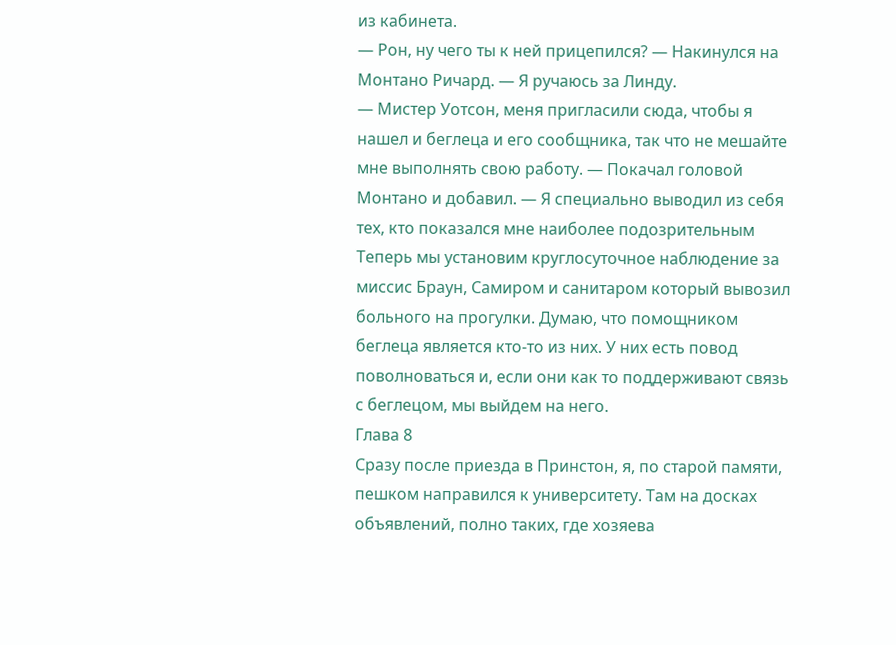из кабинета.
— Рон, ну чего ты к ней прицепился? — Накинулся на Монтано Ричард. — Я ручаюсь за Линду.
— Мистер Уотсон, меня пригласили сюда, чтобы я нашел и беглеца и его сообщника, так что не мешайте мне выполнять свою работу. — Покачал головой Монтано и добавил. — Я специально выводил из себя тех, кто показался мне наиболее подозрительным Теперь мы установим круглосуточное наблюдение за миссис Браун, Самиром и санитаром который вывозил больного на прогулки. Думаю, что помощником беглеца является кто-то из них. У них есть повод поволноваться и, если они как то поддерживают связь с беглецом, мы выйдем на него.
Глава 8
Сразу после приезда в Принстон, я, по старой памяти, пешком направился к университету. Там на досках объявлений, полно таких, где хозяева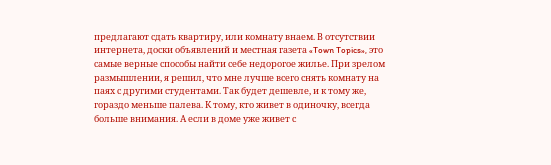предлагают сдать квартиру, или комнату внаем. В отсутствии интернета, доски объявлений и местная газета «Town Topics», это самые верные способы найти себе недорогое жилье. При зрелом размышлении, я решил, что мне лучше всего снять комнату на паях с другими студентами. Так будет дешевле, и к тому же, гораздо меньше палева. К тому, кто живет в одиночку, всегда больше внимания. А если в доме уже живет с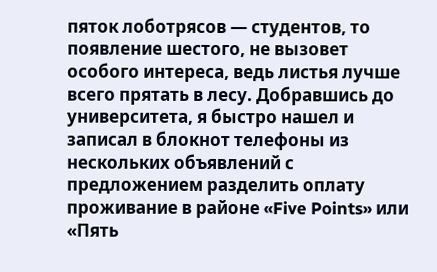пяток лоботрясов — студентов, то появление шестого, не вызовет особого интереса, ведь листья лучше всего прятать в лесу. Добравшись до университета, я быстро нашел и записал в блокнот телефоны из нескольких объявлений с предложением разделить оплату проживание в районе «Five Points» или «Пять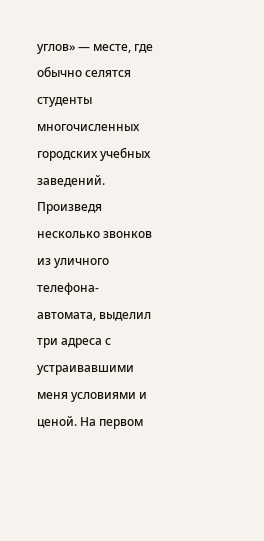углов» — месте, где обычно селятся студенты многочисленных городских учебных заведений.
Произведя несколько звонков из уличного телефона-автомата, выделил три адреса с устраивавшими меня условиями и ценой. На первом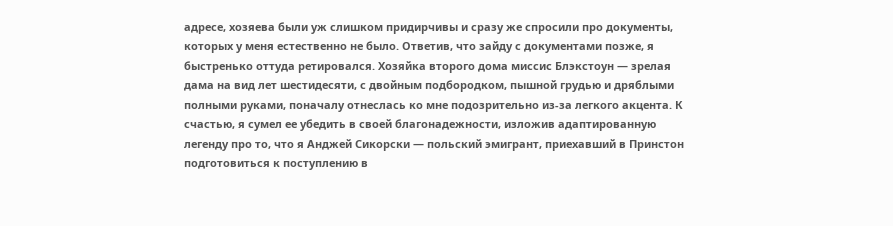адресе, хозяева были уж слишком придирчивы и сразу же спросили про документы, которых у меня естественно не было. Ответив, что зайду с документами позже, я быстренько оттуда ретировался. Хозяйка второго дома миссис Блэкстоун — зрелая дама на вид лет шестидесяти, с двойным подбородком, пышной грудью и дряблыми полными руками, поначалу отнеслась ко мне подозрительно из-за легкого акцента. К счастью, я сумел ее убедить в своей благонадежности, изложив адаптированную легенду про то, что я Анджей Сикорски — польский эмигрант, приехавший в Принстон подготовиться к поступлению в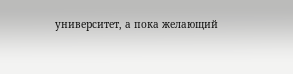университет, а пока желающий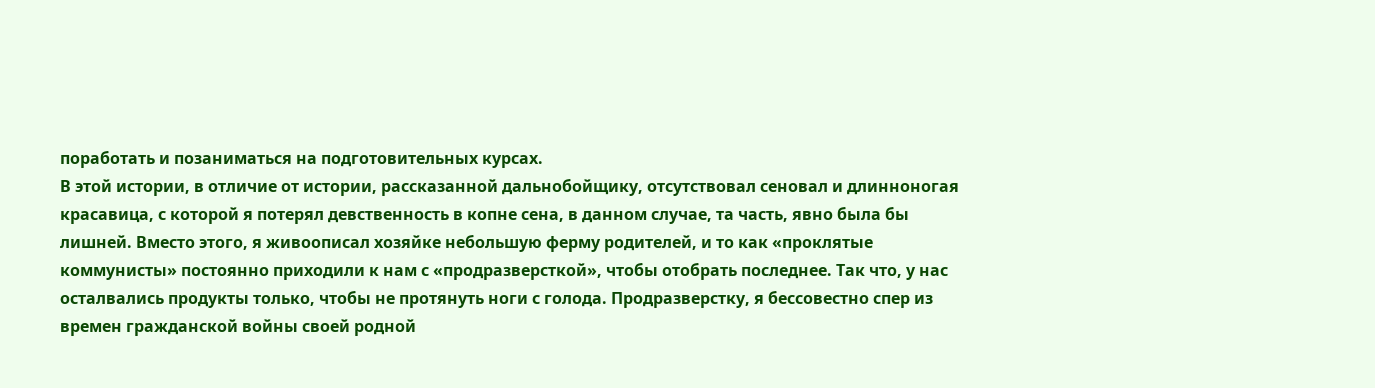поработать и позаниматься на подготовительных курсах.
В этой истории, в отличие от истории, рассказанной дальнобойщику, отсутствовал сеновал и длинноногая красавица, с которой я потерял девственность в копне сена, в данном случае, та часть, явно была бы лишней. Вместо этого, я живоописал хозяйке небольшую ферму родителей, и то как «проклятые коммунисты» постоянно приходили к нам с «продразверсткой», чтобы отобрать последнее. Так что, у нас осталвались продукты только, чтобы не протянуть ноги с голода. Продразверстку, я бессовестно спер из времен гражданской войны своей родной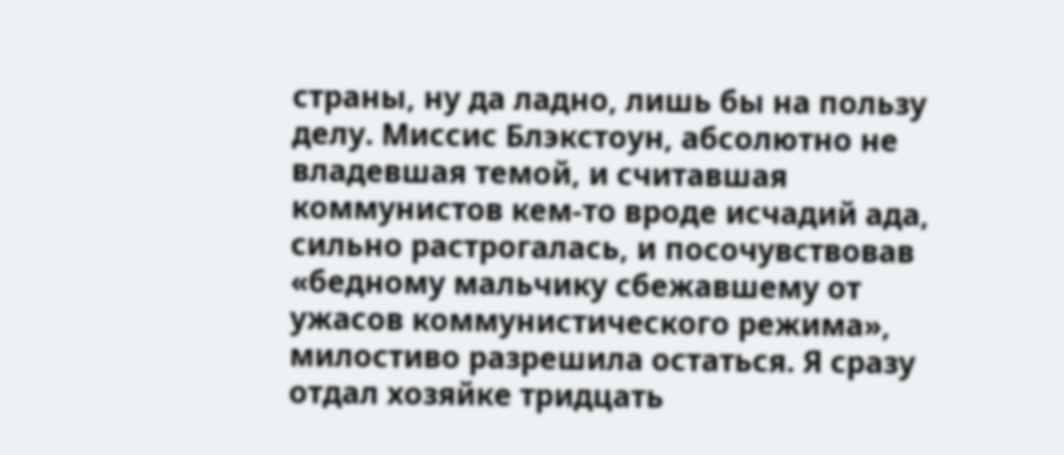страны, ну да ладно, лишь бы на пользу делу. Миссис Блэкстоун, абсолютно не владевшая темой, и считавшая коммунистов кем-то вроде исчадий ада, сильно растрогалась, и посочувствовав «бедному мальчику сбежавшему от ужасов коммунистического режима», милостиво разрешила остаться. Я сразу отдал хозяйке тридцать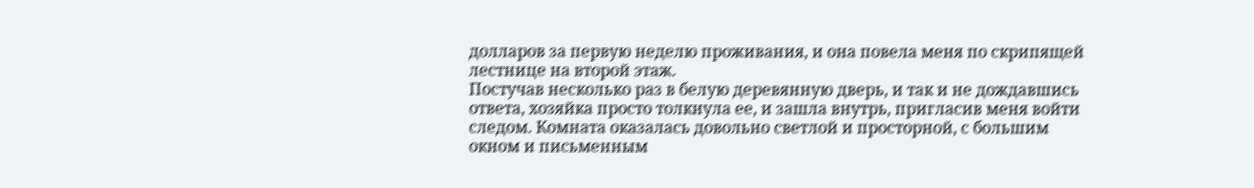долларов за первую неделю проживания, и она повела меня по скрипящей лестнице на второй этаж.
Постучав несколько раз в белую деревянную дверь, и так и не дождавшись ответа, хозяйка просто толкнула ее, и зашла внутрь, пригласив меня войти следом. Комната оказалась довольно светлой и просторной, с большим окном и письменным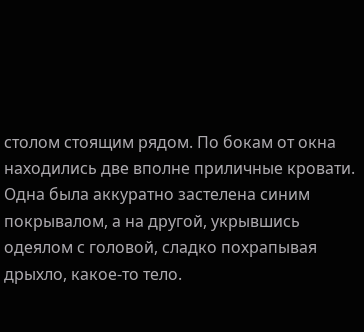столом стоящим рядом. По бокам от окна находились две вполне приличные кровати. Одна была аккуратно застелена синим покрывалом, а на другой, укрывшись одеялом с головой, сладко похрапывая дрыхло, какое-то тело.